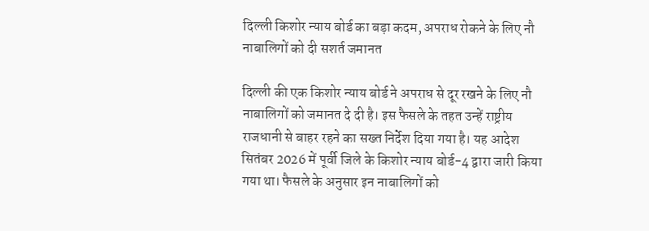दिल्ली किशोर न्याय बोर्ड का बड़ा कदम, अपराध रोकने के लिए नौ नाबालिगों को दी सशर्त जमानत

दिल्ली की एक किशोर न्याय बोर्ड ने अपराध से दूर रखने के लिए नौ नाबालिगों को जमानत दे दी है। इस फैसले के तहत उन्हें राष्ट्रीय राजधानी से बाहर रहने का सख्त निर्देश दिया गया है। यह आदेश सितंबर 2026 में पूर्वी जिले के किशोर न्याय बोर्ड-4 द्वारा जारी किया गया था। फैसले के अनुसार इन नाबालिगों को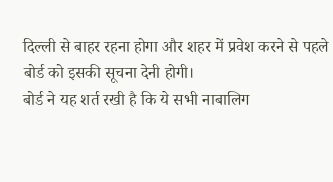दिल्ली से बाहर रहना होगा और शहर में प्रवेश करने से पहले बोर्ड को इसकी सूचना देनी होगी।
बोर्ड ने यह शर्त रखी है कि ये सभी नाबालिग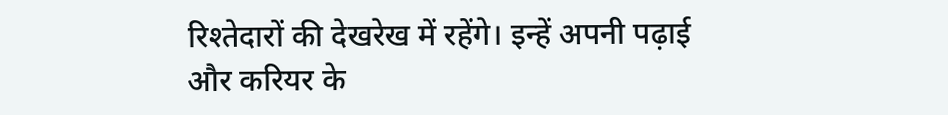रिश्तेदारों की देखरेख में रहेंगे। इन्हें अपनी पढ़ाई और करियर के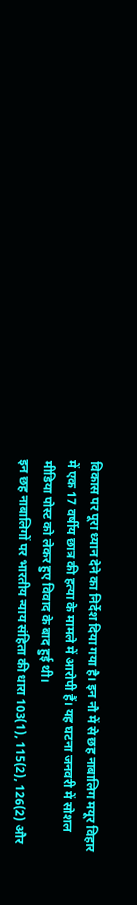विकास पर पूरा ध्यान देने का निर्देश दिया गया है। इन नौ में से छह नाबालिग मयूर विहार में एक 17 वर्षीय छात्र की हत्या के मामले में आरोपी हैं। यह घटना जनवरी में सोशल मीडिया पोस्ट को लेकर हुए विवाद के बाद हुई थी।
इन छह नाबालिगों पर भारतीय न्याय संहिता की धारा 103(1), 115(2), 126(2) और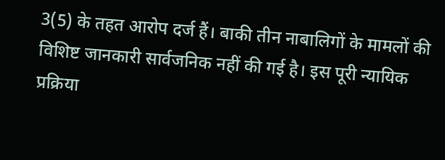3(5) के तहत आरोप दर्ज हैं। बाकी तीन नाबालिगों के मामलों की विशिष्ट जानकारी सार्वजनिक नहीं की गई है। इस पूरी न्यायिक प्रक्रिया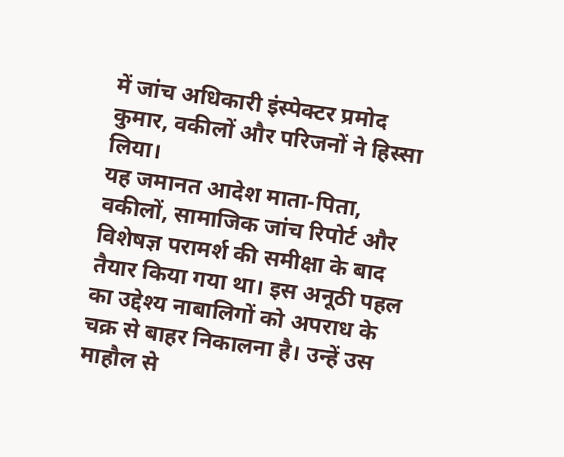में जांच अधिकारी इंस्पेक्टर प्रमोद कुमार, वकीलों और परिजनों ने हिस्सा लिया।
यह जमानत आदेश माता-पिता, वकीलों, सामाजिक जांच रिपोर्ट और विशेषज्ञ परामर्श की समीक्षा के बाद तैयार किया गया था। इस अनूठी पहल का उद्देश्य नाबालिगों को अपराध के चक्र से बाहर निकालना है। उन्हें उस माहौल से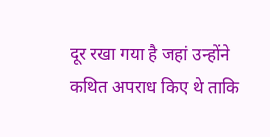दूर रखा गया है जहां उन्होंने कथित अपराध किए थे ताकि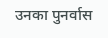उनका पुनर्वास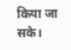किया जा सके।